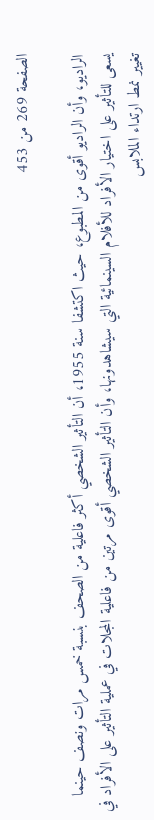الصفحة 269 من 453

الراديو، وأن الراديو أقوى من المطبوع، حيث اكتشفا سنة 1955، أن التأثير الشخصي أكثر فاعلية من الصحف بنسبة خمس مرات ونصف حينما يسعى للتأثير على اختيار الأفراد للأفلام السينمائية التي سيشاهدونها، وأن التأثير الشخصي أقوى مرتين من فاعلية المجلات في عملية التأثير على الأفراد في تغيير نمط ارتداء الملابس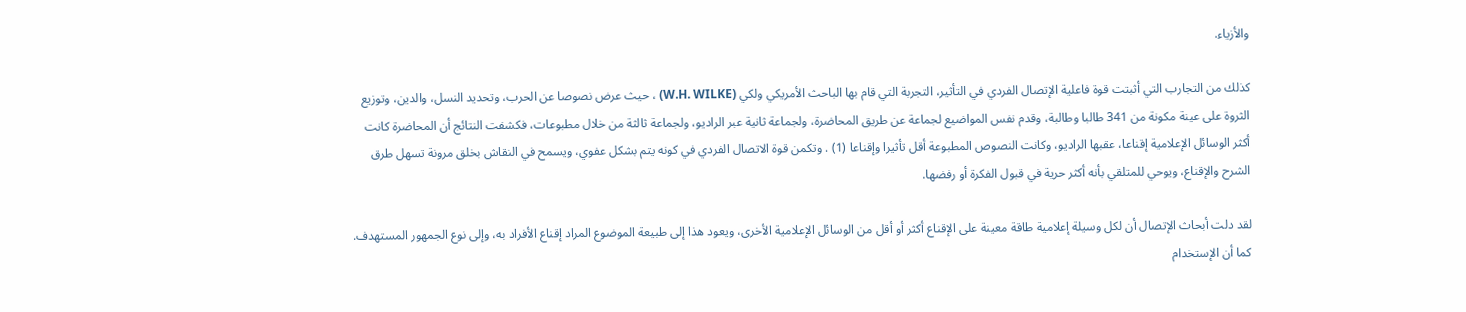والأزياء.

كذلك من التجارب التي أثبتت قوة فاعلية الإتصال الفردي في التأثير، التجربة التي قام بها الباحث الأمريكي ولكي (W.H. WILKE) ، حيث عرض نصوصا عن الحرب، وتحديد النسل، والدين، وتوزيع الثروة على عينة مكونة من 341 طالبا وطالبة، وقدم نفس المواضيع لجماعة عن طريق المحاضرة، ولجماعة ثانية عبر الراديو، ولجماعة ثالثة من خلال مطبوعات، فكشفت النتائج أن المحاضرة كانت أكثر الوسائل الإعلامية إقناعا، عقبها الراديو، وكانت النصوص المطبوعة أقل تأثيرا وإقناعا (1) . وتكمن قوة الاتصال الفردي في كونه يتم بشكل عفوي، ويسمح في النقاش بخلق مرونة تسهل طرق الشرح والإقناع، ويوحي للمتلقي بأنه أكثر حرية في قبول الفكرة أو رفضها.

لقد دلت أبحاث الإتصال أن لكل وسيلة إعلامية طاقة معينة على الإقناع أكثر أو أقل من الوسائل الإعلامية الأخرى، ويعود هذا إلى طبيعة الموضوع المراد إقناع الأفراد به، وإلى نوع الجمهور المستهدف. كما أن الإستخدام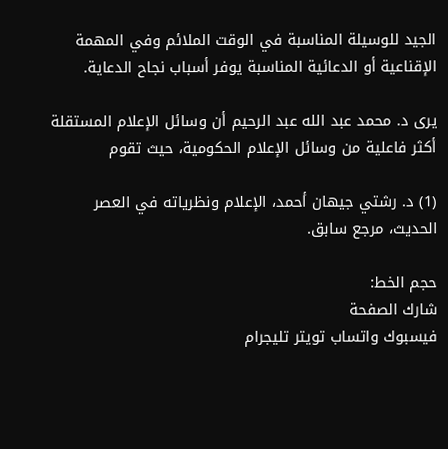الجيد للوسيلة المناسبة في الوقت الملائم وفي المهمة الإقناعية أو الدعائية المناسبة يوفر أسباب نجاح الدعاية.

يرى د. محمد عبد الله عبد الرحيم أن وسائل الإعلام المستقلة أكثر فاعلية من وسائل الإعلام الحكومية، حيث تقوم

(1) د. رشتي جيهان أحمد، الإعلام ونظرياته في العصر الحديث، مرجع سابق.

حجم الخط:
شارك الصفحة
فيسبوك واتساب تويتر تليجرام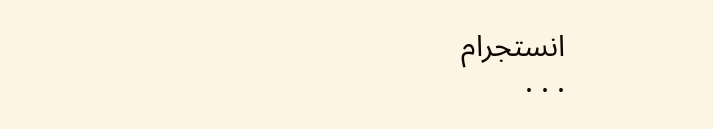انستجرام
. . .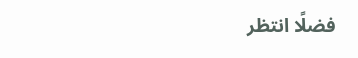فضلًا انتظر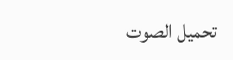تحميل الصوت